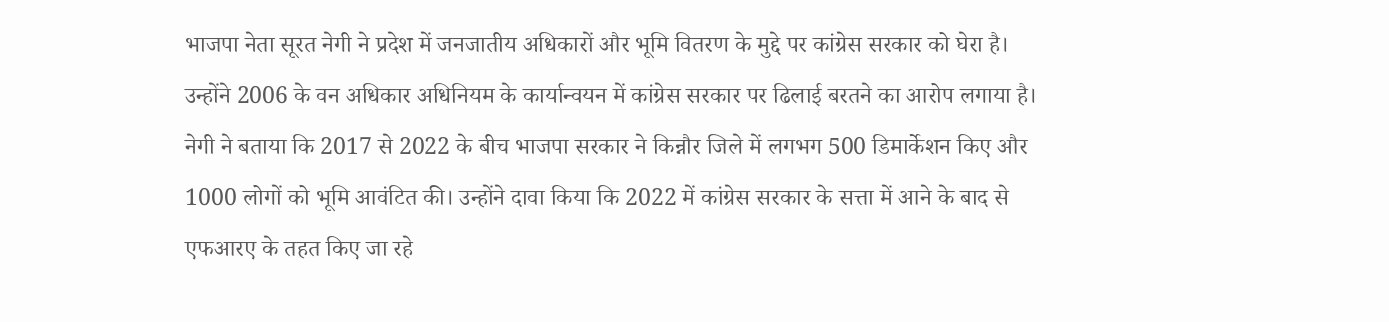भाजपा नेता सूरत नेगी ने प्रदेश में जनजातीय अधिकारों और भूमि वितरण के मुद्दे पर कांग्रेस सरकार को घेरा है। उन्होंने 2006 के वन अधिकार अधिनियम के कार्यान्वयन में कांग्रेस सरकार पर ढिलाई बरतने का आरोप लगाया है। नेगी ने बताया कि 2017 से 2022 के बीच भाजपा सरकार ने किन्नौर जिले में लगभग 500 डिमार्केशन किए और 1000 लोगों को भूमि आवंटित की। उन्होंने दावा किया कि 2022 में कांग्रेस सरकार के सत्ता में आने के बाद से एफआरए के तहत किए जा रहे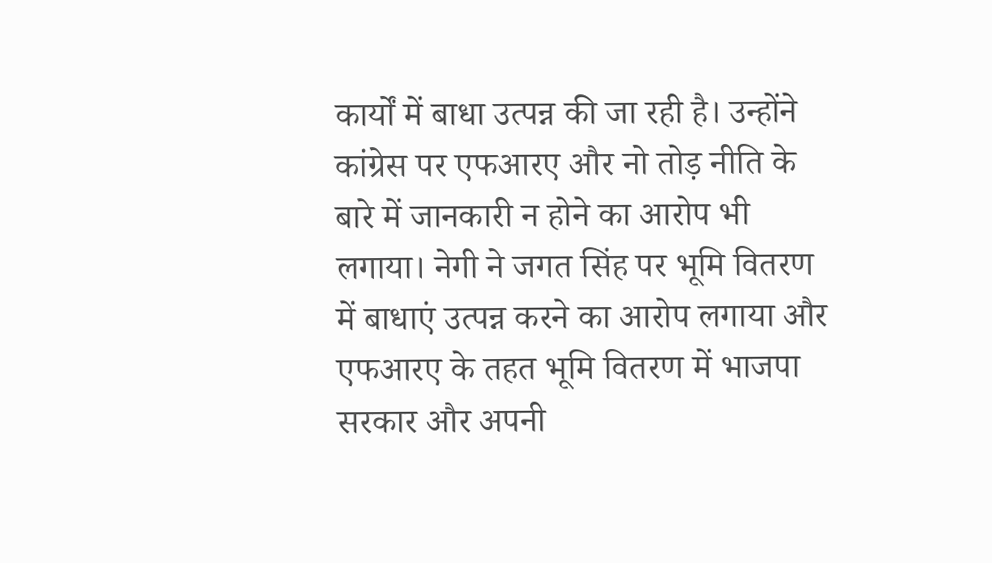कार्यों में बाधा उत्पन्न की जा रही है। उन्होंने कांग्रेस पर एफआरए और नो तोड़ नीति के बारे में जानकारी न होने का आरोप भी लगाया। नेगी ने जगत सिंह पर भूमि वितरण में बाधाएं उत्पन्न करने का आरोप लगाया और एफआरए के तहत भूमि वितरण में भाजपा सरकार और अपनी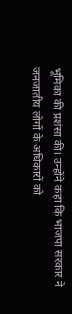भूमिका की प्रशंसा की। उन्होंने कहा कि भाजपा सरकार ने जनजातीय लोगों के अधिकारों को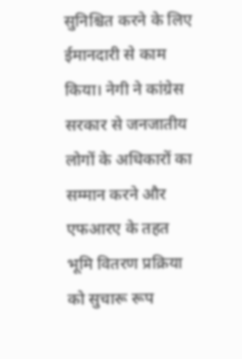सुनिश्चित करने के लिए ईमानदारी से काम किया। नेगी ने कांग्रेस सरकार से जनजातीय लोगों के अधिकारों का सम्मान करने और एफआरए के तहत भूमि वितरण प्रक्रिया को सुचारू रूप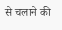से चलाने की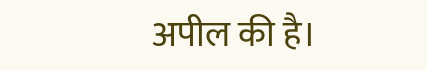अपील की है।